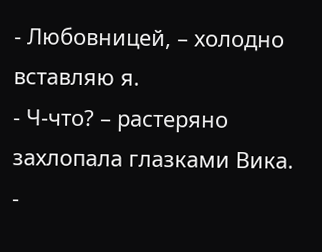- Любовницей, – холодно вставляю я.
- Ч-что? – растеряно захлопала глазками Вика.
-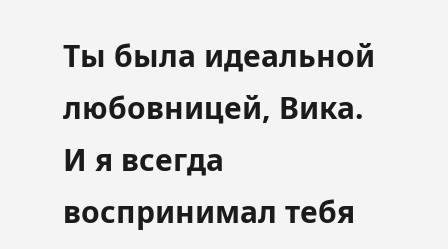Ты была идеальной любовницей, Вика. И я всегда воспринимал тебя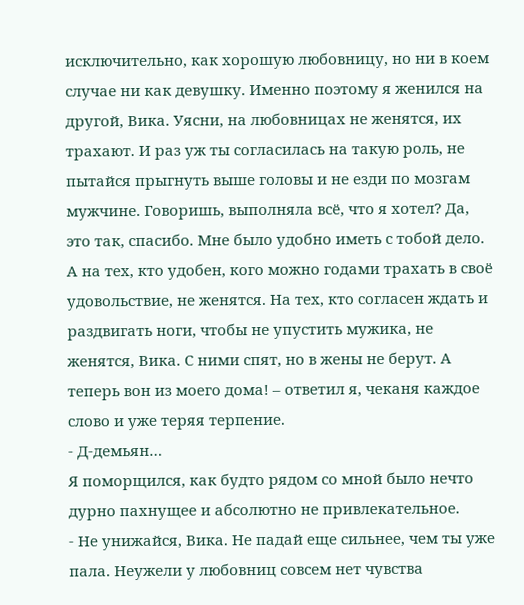исключительно, как хорошую любовницу, но ни в коем случае ни как девушку. Именно поэтому я женился на другой, Вика. Уясни, на любовницах не женятся, их трахают. И раз уж ты согласилась на такую роль, не пытайся прыгнуть выше головы и не езди по мозгам мужчине. Говоришь, выполняла всё, что я хотел? Да, это так, спасибо. Мне было удобно иметь с тобой дело. А на тех, кто удобен, кого можно годами трахать в своё удовольствие, не женятся. На тех, кто согласен ждать и раздвигать ноги, чтобы не упустить мужика, не женятся, Вика. С ними спят, но в жены не берут. А теперь вон из моего дома! – ответил я, чеканя каждое слово и уже теряя терпение.
- Д-демьян…
Я поморщился, как будто рядом со мной было нечто дурно пахнущее и абсолютно не привлекательное.
- Не унижайся, Вика. Не падай еще сильнее, чем ты уже пала. Неужели у любовниц совсем нет чувства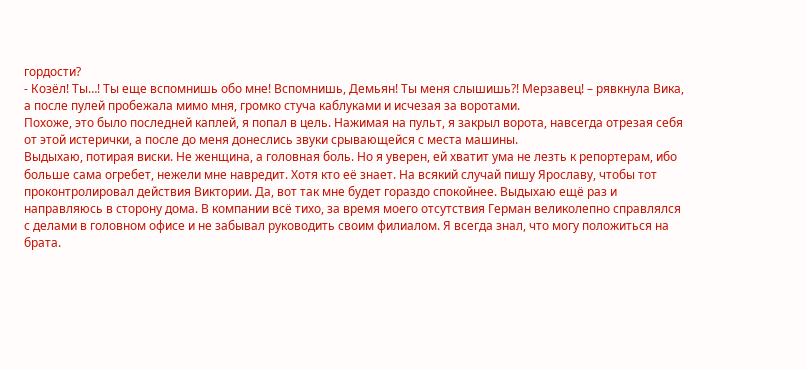гордости?
- Козёл! Ты…! Ты еще вспомнишь обо мне! Вспомнишь, Демьян! Ты меня слышишь?! Мерзавец! – рявкнула Вика, а после пулей пробежала мимо мня, громко стуча каблуками и исчезая за воротами.
Похоже, это было последней каплей, я попал в цель. Нажимая на пульт, я закрыл ворота, навсегда отрезая себя от этой истерички, а после до меня донеслись звуки срывающейся с места машины.
Выдыхаю, потирая виски. Не женщина, а головная боль. Но я уверен, ей хватит ума не лезть к репортерам, ибо больше сама огребет, нежели мне навредит. Хотя кто её знает. На всякий случай пишу Ярославу, чтобы тот проконтролировал действия Виктории. Да, вот так мне будет гораздо спокойнее. Выдыхаю ещё раз и направляюсь в сторону дома. В компании всё тихо, за время моего отсутствия Герман великолепно справлялся с делами в головном офисе и не забывал руководить своим филиалом. Я всегда знал, что могу положиться на брата.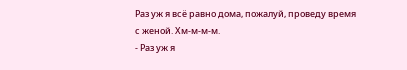Раз уж я всё равно дома, пожалуй, проведу время с женой. Хм-м-м-м.
- Раз уж я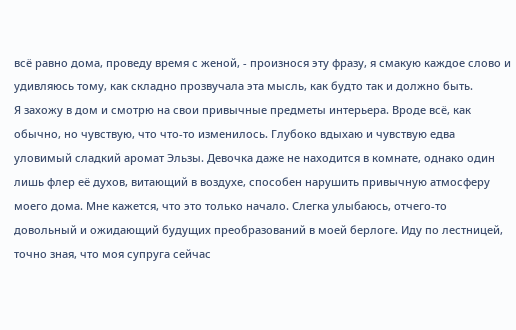всё равно дома, проведу время с женой, - произнося эту фразу, я смакую каждое слово и удивляюсь тому, как складно прозвучала эта мысль, как будто так и должно быть.
Я захожу в дом и смотрю на свои привычные предметы интерьера. Вроде всё, как обычно, но чувствую, что что-то изменилось. Глубоко вдыхаю и чувствую едва уловимый сладкий аромат Эльзы. Девочка даже не находится в комнате, однако один лишь флер её духов, витающий в воздухе, способен нарушить привычную атмосферу моего дома. Мне кажется, что это только начало. Слегка улыбаюсь, отчего-то довольный и ожидающий будущих преобразований в моей берлоге. Иду по лестницей, точно зная, что моя супруга сейчас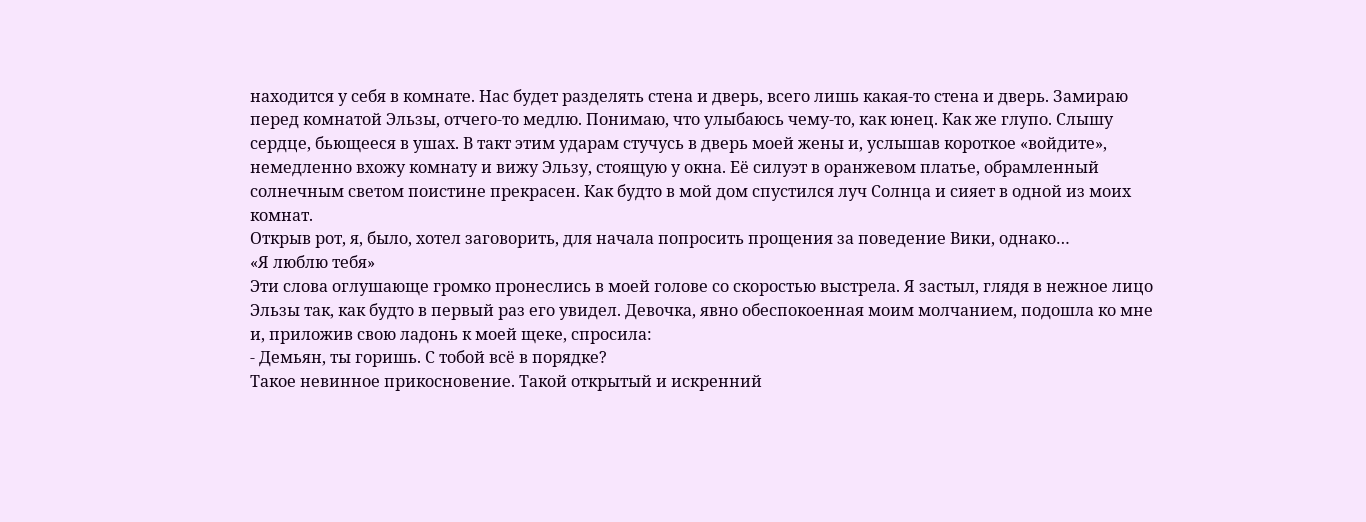находится у себя в комнате. Нас будет разделять стена и дверь, всего лишь какая-то стена и дверь. Замираю перед комнатой Эльзы, отчего-то медлю. Понимаю, что улыбаюсь чему-то, как юнец. Как же глупо. Слышу сердце, бьющееся в ушах. В такт этим ударам стучусь в дверь моей жены и, услышав короткое «войдите», немедленно вхожу комнату и вижу Эльзу, стоящую у окна. Её силуэт в оранжевом платье, обрамленный солнечным светом поистине прекрасен. Как будто в мой дом спустился луч Солнца и сияет в одной из моих комнат.
Открыв рот, я, было, хотел заговорить, для начала попросить прощения за поведение Вики, однако…
«Я люблю тебя»
Эти слова оглушающе громко пронеслись в моей голове со скоростью выстрела. Я застыл, глядя в нежное лицо Эльзы так, как будто в первый раз его увидел. Девочка, явно обеспокоенная моим молчанием, подошла ко мне и, приложив свою ладонь к моей щеке, спросила:
- Демьян, ты горишь. С тобой всё в порядке?
Такое невинное прикосновение. Такой открытый и искренний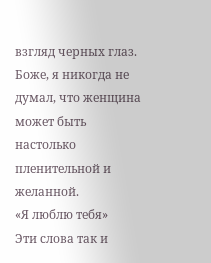взгляд черных глаз. Боже, я никогда не думал, что женщина может быть настолько пленительной и желанной.
«Я люблю тебя»
Эти слова так и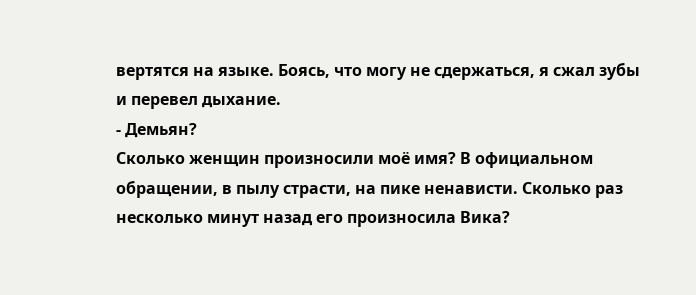вертятся на языке. Боясь, что могу не сдержаться, я сжал зубы и перевел дыхание.
- Демьян?
Сколько женщин произносили моё имя? В официальном обращении, в пылу страсти, на пике ненависти. Сколько раз несколько минут назад его произносила Вика?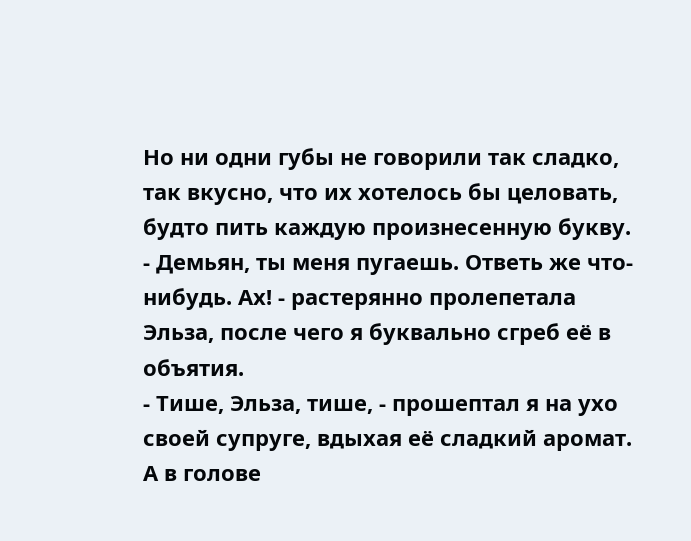Но ни одни губы не говорили так сладко, так вкусно, что их хотелось бы целовать, будто пить каждую произнесенную букву.
- Демьян, ты меня пугаешь. Ответь же что-нибудь. Ах! - растерянно пролепетала Эльза, после чего я буквально сгреб её в объятия.
- Тише, Эльза, тише, - прошептал я на ухо своей супруге, вдыхая её сладкий аромат.
А в голове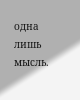одна лишь мысль.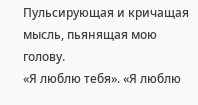Пульсирующая и кричащая мысль, пьянящая мою голову.
«Я люблю тебя». «Я люблю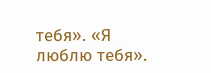тебя». «Я люблю тебя».